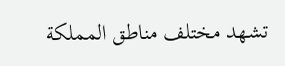تشهد مختلف مناطق المملكة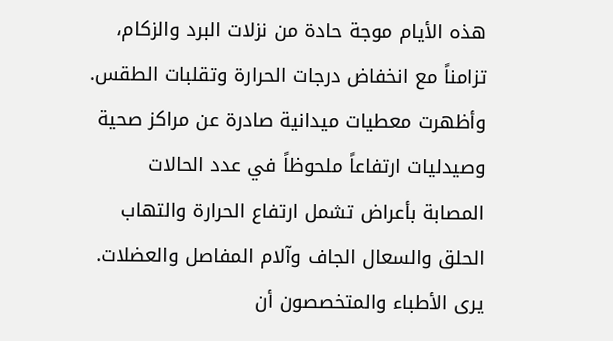هذه الأيام موجة حادة من نزلات البرد والزكام، تزامناً مع انخفاض درجات الحرارة وتقلبات الطقس. وأظهرت معطيات ميدانية صادرة عن مراكز صحية وصيدليات ارتفاعاً ملحوظاً في عدد الحالات المصابة بأعراض تشمل ارتفاع الحرارة والتهاب الحلق والسعال الجاف وآلام المفاصل والعضلات.
يرى الأطباء والمتخصصون أن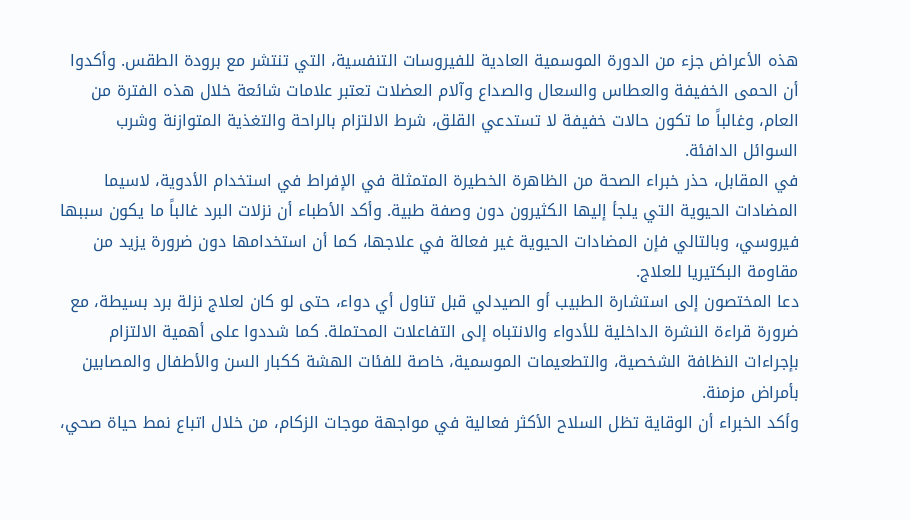هذه الأعراض جزء من الدورة الموسمية العادية للفيروسات التنفسية، التي تنتشر مع برودة الطقس. وأكدوا أن الحمى الخفيفة والعطاس والسعال والصداع وآلام العضلات تعتبر علامات شائعة خلال هذه الفترة من العام، وغالباً ما تكون حالات خفيفة لا تستدعي القلق، شرط الالتزام بالراحة والتغذية المتوازنة وشرب السوائل الدافئة.
في المقابل، حذر خبراء الصحة من الظاهرة الخطيرة المتمثلة في الإفراط في استخدام الأدوية، لاسيما المضادات الحيوية التي يلجأ إليها الكثيرون دون وصفة طبية. وأكد الأطباء أن نزلات البرد غالباً ما يكون سببها فيروسي، وبالتالي فإن المضادات الحيوية غير فعالة في علاجها، كما أن استخدامها دون ضرورة يزيد من مقاومة البكتيريا للعلاج.
دعا المختصون إلى استشارة الطبيب أو الصيدلي قبل تناول أي دواء، حتى لو كان لعلاج نزلة برد بسيطة، مع ضرورة قراءة النشرة الداخلية للأدواء والانتباه إلى التفاعلات المحتملة. كما شددوا على أهمية الالتزام بإجراءات النظافة الشخصية، والتطعيمات الموسمية، خاصة للفئات الهشة ككبار السن والأطفال والمصابين بأمراض مزمنة.
وأكد الخبراء أن الوقاية تظل السلاح الأكثر فعالية في مواجهة موجات الزكام، من خلال اتباع نمط حياة صحي،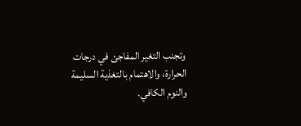وتجنب التغير المفاجئ في درجات الحرارة، والاهتمام بالتغذية السليمة والنوم الكافي.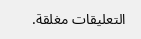التعليقات مغلقة.